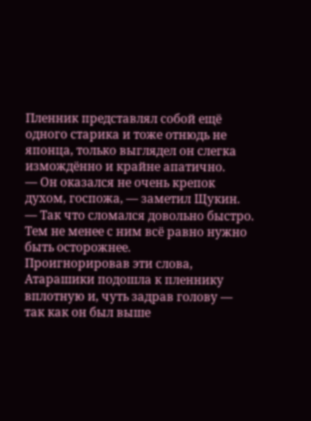Пленник представлял собой ещё одного старика и тоже отнюдь не японца, только выглядел он слегка измождённо и крайне апатично.
— Он оказался не очень крепок духом, госпожа, — заметил Щукин. — Так что сломался довольно быстро. Тем не менее с ним всё равно нужно быть осторожнее.
Проигнорировав эти слова, Атарашики подошла к пленнику вплотную и, чуть задрав голову — так как он был выше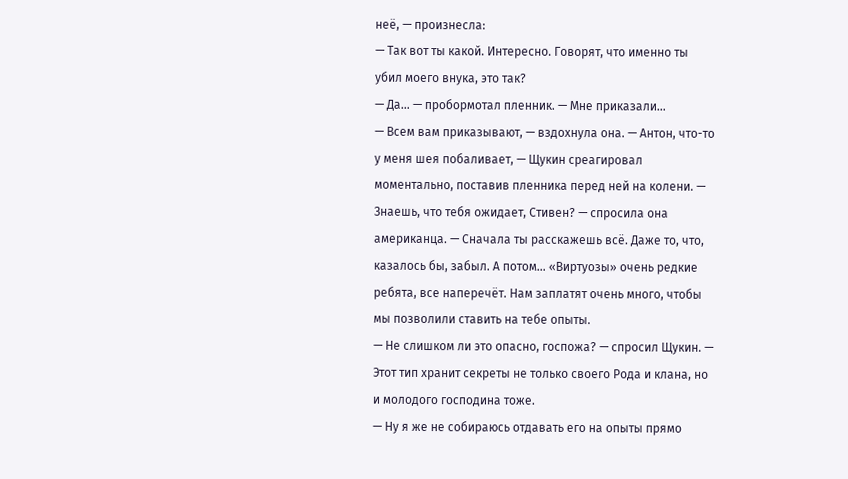неё, — произнесла:
— Так вот ты какой. Интересно. Говорят, что именно ты убил моего внука, это так?
— Да… — пробормотал пленник. — Мне приказали…
— Всем вам приказывают, — вздохнула она. — Антон, что-то у меня шея побаливает, — Щукин среагировал моментально, поставив пленника перед ней на колени. — Знаешь, что тебя ожидает, Стивен? — спросила она американца. — Сначала ты расскажешь всё. Даже то, что, казалось бы, забыл. А потом… «Виртуозы» очень редкие ребята, все наперечёт. Нам заплатят очень много, чтобы мы позволили ставить на тебе опыты.
— Не слишком ли это опасно, госпожа? — спросил Щукин. — Этот тип хранит секреты не только своего Рода и клана, но и молодого господина тоже.
— Ну я же не собираюсь отдавать его на опыты прямо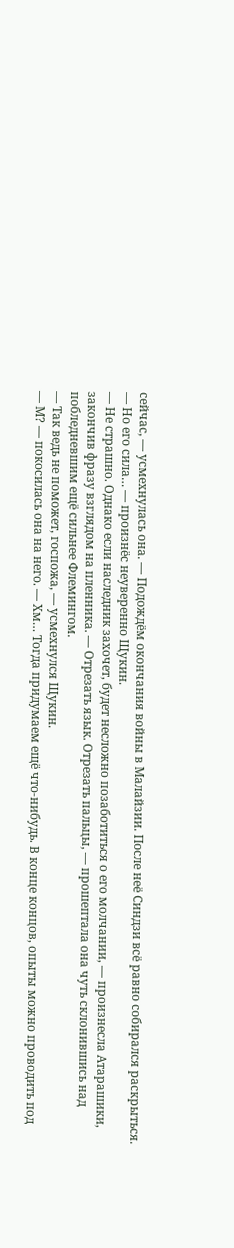сейчас, — усмехнулась она. — Подождём окончания войны в Малайзии. После неё Синдзи всё равно собирался раскрыться.
— Но его сила… — произнёс неуверенно Щукин.
— Не страшно. Однако если наследник захочет, будет несложно позаботиться о его молчании, — произнесла Атарашики, закончив фразу взглядом на пленника. — Отрезать язык. Отрезать пальцы, — прошептала она чуть склонившись над побледневшим ещё сильнее Флемингом.
— Так ведь не поможет, госпожа, — усмехнулся Щукин.
— М? — покосилась она на него. — Хм… Тогда придумаем ещё что-нибудь. В конце концов, опыты можно проводить под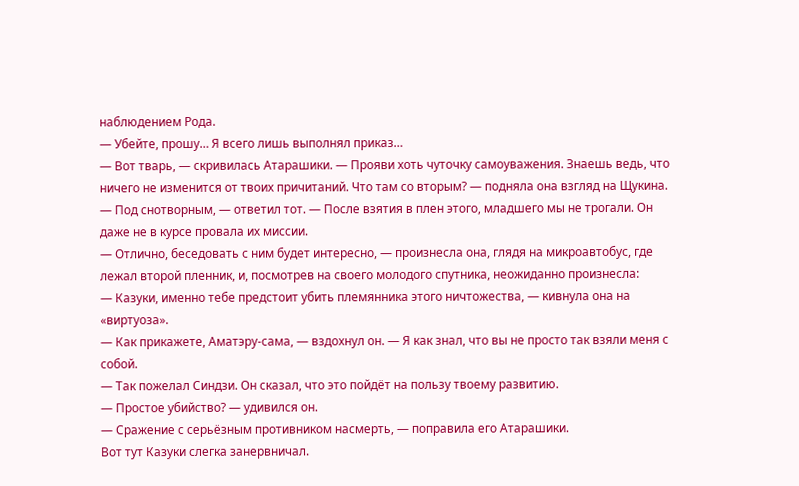наблюдением Рода.
— Убейте, прошу… Я всего лишь выполнял приказ…
— Вот тварь, — скривилась Атарашики. — Прояви хоть чуточку самоуважения. Знаешь ведь, что ничего не изменится от твоих причитаний. Что там со вторым? — подняла она взгляд на Щукина.
— Под снотворным, — ответил тот. — После взятия в плен этого, младшего мы не трогали. Он даже не в курсе провала их миссии.
— Отлично, беседовать с ним будет интересно, — произнесла она, глядя на микроавтобус, где лежал второй пленник, и, посмотрев на своего молодого спутника, неожиданно произнесла:
— Казуки, именно тебе предстоит убить племянника этого ничтожества, — кивнула она на «виртуоза».
— Как прикажете, Аматэру-сама, — вздохнул он. — Я как знал, что вы не просто так взяли меня с собой.
— Так пожелал Синдзи. Он сказал, что это пойдёт на пользу твоему развитию.
— Простое убийство? — удивился он.
— Сражение с серьёзным противником насмерть, — поправила его Атарашики.
Вот тут Казуки слегка занервничал.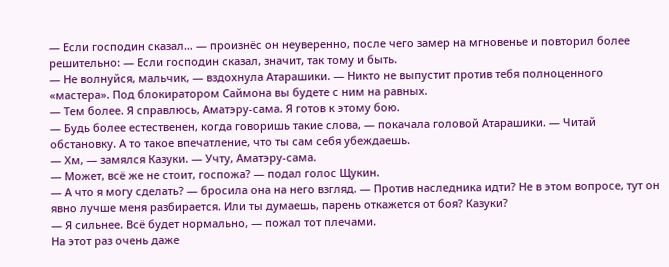— Если господин сказал… — произнёс он неуверенно, после чего замер на мгновенье и повторил более решительно: — Если господин сказал, значит, так тому и быть.
— Не волнуйся, мальчик, — вздохнула Атарашики. — Никто не выпустит против тебя полноценного «мастера». Под блокиратором Саймона вы будете с ним на равных.
— Тем более. Я справлюсь, Аматэру-сама. Я готов к этому бою.
— Будь более естественен, когда говоришь такие слова, — покачала головой Атарашики. — Читай обстановку. А то такое впечатление, что ты сам себя убеждаешь.
— Хм, — замялся Казуки. — Учту, Аматэру-сама.
— Может, всё же не стоит, госпожа? — подал голос Щукин.
— А что я могу сделать? — бросила она на него взгляд. — Против наследника идти? Не в этом вопросе, тут он явно лучше меня разбирается. Или ты думаешь, парень откажется от боя? Казуки?
— Я сильнее. Всё будет нормально, — пожал тот плечами.
На этот раз очень даже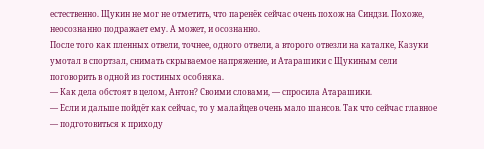естественно. Щукин не мог не отметить, что паренёк сейчас очень похож на Синдзи. Похоже, неосознанно подражает ему. А может, и осознанно.
После того как пленных отвели, точнее, одного отвели, а второго отвезли на каталке, Казуки умотал в спортзал, снимать скрываемое напряжение, и Атарашики с Щукиным сели поговорить в одной из гостиных особняка.
— Как дела обстоят в целом, Антон? Своими словами, — спросила Атарашики.
— Если и дальше пойдёт как сейчас, то у малайцев очень мало шансов. Так что сейчас главное — подготовиться к приходу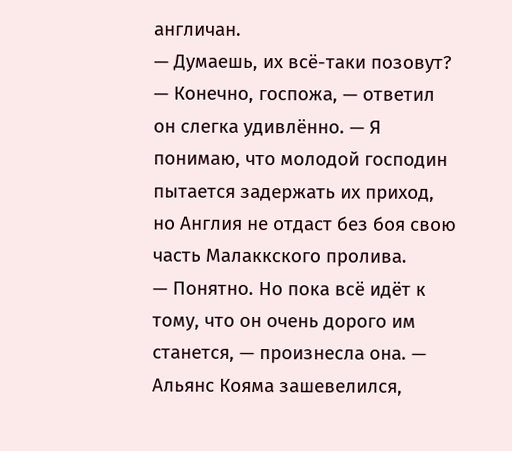англичан.
— Думаешь, их всё-таки позовут?
— Конечно, госпожа, — ответил он слегка удивлённо. — Я понимаю, что молодой господин пытается задержать их приход, но Англия не отдаст без боя свою часть Малаккского пролива.
— Понятно. Но пока всё идёт к тому, что он очень дорого им станется, — произнесла она. — Альянс Кояма зашевелился,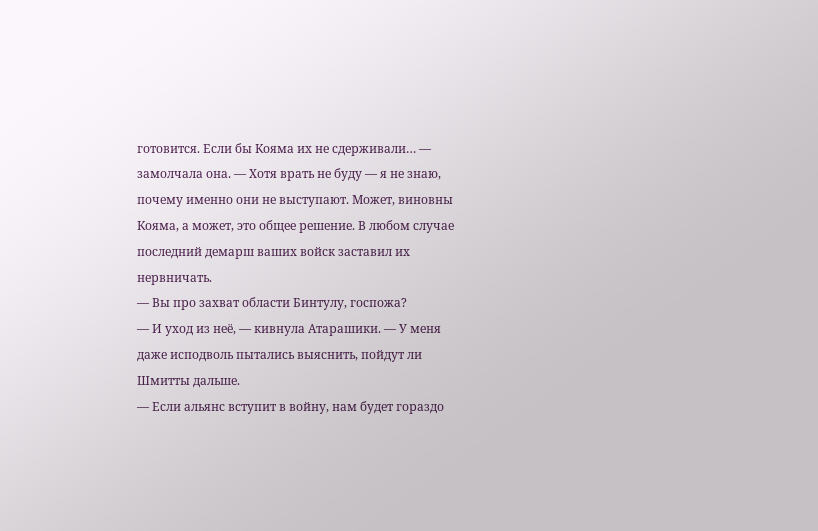готовится. Если бы Кояма их не сдерживали… — замолчала она. — Хотя врать не буду — я не знаю, почему именно они не выступают. Может, виновны Кояма, а может, это общее решение. В любом случае последний демарш ваших войск заставил их нервничать.
— Вы про захват области Бинтулу, госпожа?
— И уход из неё, — кивнула Атарашики. — У меня даже исподволь пытались выяснить, пойдут ли Шмитты дальше.
— Если альянс вступит в войну, нам будет гораздо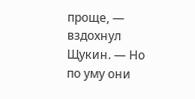проще, — вздохнул Щукин. — Но по уму они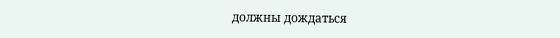должны дождаться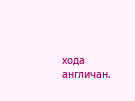хода англичан.